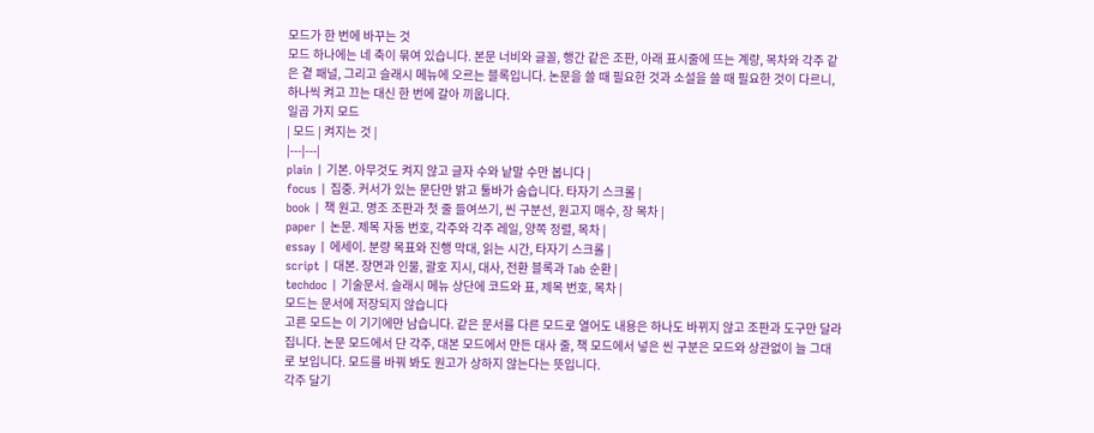모드가 한 번에 바꾸는 것
모드 하나에는 네 축이 묶여 있습니다. 본문 너비와 글꼴, 행간 같은 조판, 아래 표시줄에 뜨는 계량, 목차와 각주 같은 곁 패널, 그리고 슬래시 메뉴에 오르는 블록입니다. 논문을 쓸 때 필요한 것과 소설을 쓸 때 필요한 것이 다르니, 하나씩 켜고 끄는 대신 한 번에 갈아 끼웁니다.
일곱 가지 모드
| 모드 | 켜지는 것 |
|---|---|
plain | 기본. 아무것도 켜지 않고 글자 수와 낱말 수만 봅니다 |
focus | 집중. 커서가 있는 문단만 밝고 툴바가 숨습니다. 타자기 스크롤 |
book | 책 원고. 명조 조판과 첫 줄 들여쓰기, 씬 구분선, 원고지 매수, 장 목차 |
paper | 논문. 제목 자동 번호, 각주와 각주 레일, 양쪽 정렬, 목차 |
essay | 에세이. 분량 목표와 진행 막대, 읽는 시간, 타자기 스크롤 |
script | 대본. 장면과 인물, 괄호 지시, 대사, 전환 블록과 Tab 순환 |
techdoc | 기술문서. 슬래시 메뉴 상단에 코드와 표, 제목 번호, 목차 |
모드는 문서에 저장되지 않습니다
고른 모드는 이 기기에만 남습니다. 같은 문서를 다른 모드로 열어도 내용은 하나도 바뀌지 않고 조판과 도구만 달라집니다. 논문 모드에서 단 각주, 대본 모드에서 만든 대사 줄, 책 모드에서 넣은 씬 구분은 모드와 상관없이 늘 그대로 보입니다. 모드를 바꿔 봐도 원고가 상하지 않는다는 뜻입니다.
각주 달기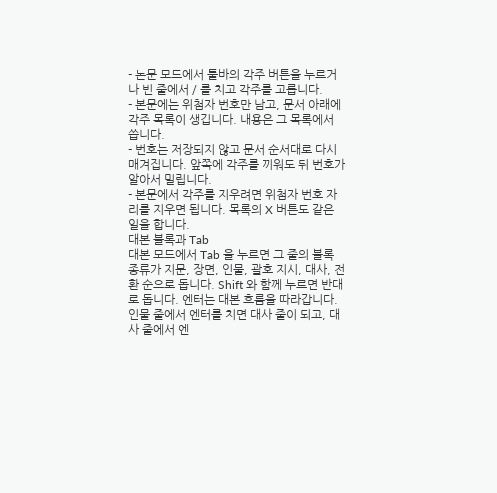- 논문 모드에서 툴바의 각주 버튼을 누르거나 빈 줄에서 / 를 치고 각주를 고릅니다.
- 본문에는 위첨자 번호만 남고, 문서 아래에 각주 목록이 생깁니다. 내용은 그 목록에서 씁니다.
- 번호는 저장되지 않고 문서 순서대로 다시 매겨집니다. 앞쪽에 각주를 끼워도 뒤 번호가 알아서 밀립니다.
- 본문에서 각주를 지우려면 위첨자 번호 자리를 지우면 됩니다. 목록의 X 버튼도 같은 일을 합니다.
대본 블록과 Tab
대본 모드에서 Tab 을 누르면 그 줄의 블록 종류가 지문, 장면, 인물, 괄호 지시, 대사, 전환 순으로 돕니다. Shift 와 함께 누르면 반대로 돕니다. 엔터는 대본 흐름을 따라갑니다. 인물 줄에서 엔터를 치면 대사 줄이 되고, 대사 줄에서 엔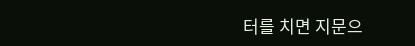터를 치면 지문으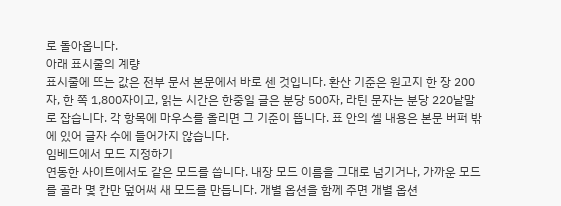로 돌아옵니다.
아래 표시줄의 계량
표시줄에 뜨는 값은 전부 문서 본문에서 바로 센 것입니다. 환산 기준은 원고지 한 장 200자, 한 쪽 1,800자이고, 읽는 시간은 한중일 글은 분당 500자, 라틴 문자는 분당 220낱말로 잡습니다. 각 항목에 마우스를 올리면 그 기준이 뜹니다. 표 안의 셀 내용은 본문 버퍼 밖에 있어 글자 수에 들어가지 않습니다.
임베드에서 모드 지정하기
연동한 사이트에서도 같은 모드를 씁니다. 내장 모드 이름을 그대로 넘기거나, 가까운 모드를 골라 몇 칸만 덮어써 새 모드를 만듭니다. 개별 옵션을 함께 주면 개별 옵션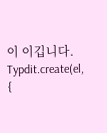이 이깁니다.
Typdit.create(el, {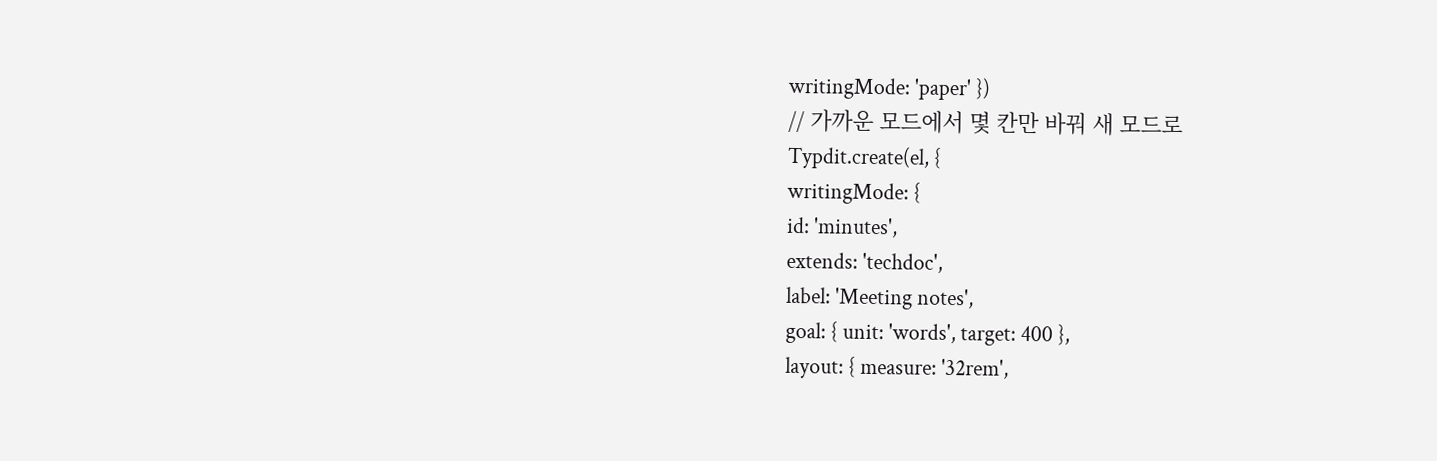writingMode: 'paper' })
// 가까운 모드에서 몇 칸만 바꿔 새 모드로
Typdit.create(el, {
writingMode: {
id: 'minutes',
extends: 'techdoc',
label: 'Meeting notes',
goal: { unit: 'words', target: 400 },
layout: { measure: '32rem',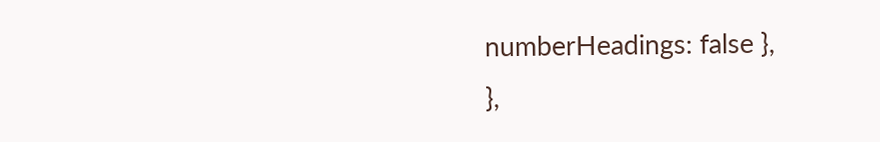numberHeadings: false },
},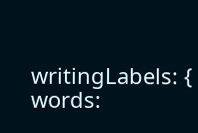writingLabels: { words: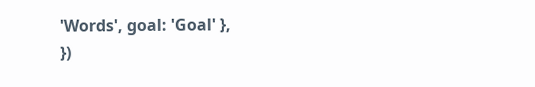'Words', goal: 'Goal' },
})